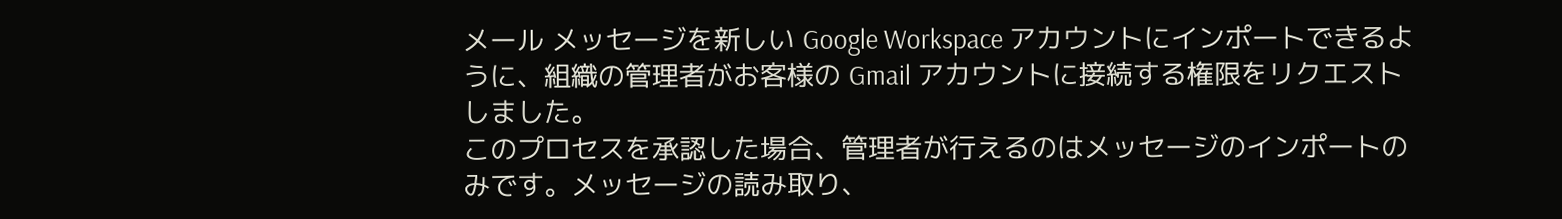メール メッセージを新しい Google Workspace アカウントにインポートできるように、組織の管理者がお客様の Gmail アカウントに接続する権限をリクエストしました。
このプロセスを承認した場合、管理者が行えるのはメッセージのインポートのみです。メッセージの読み取り、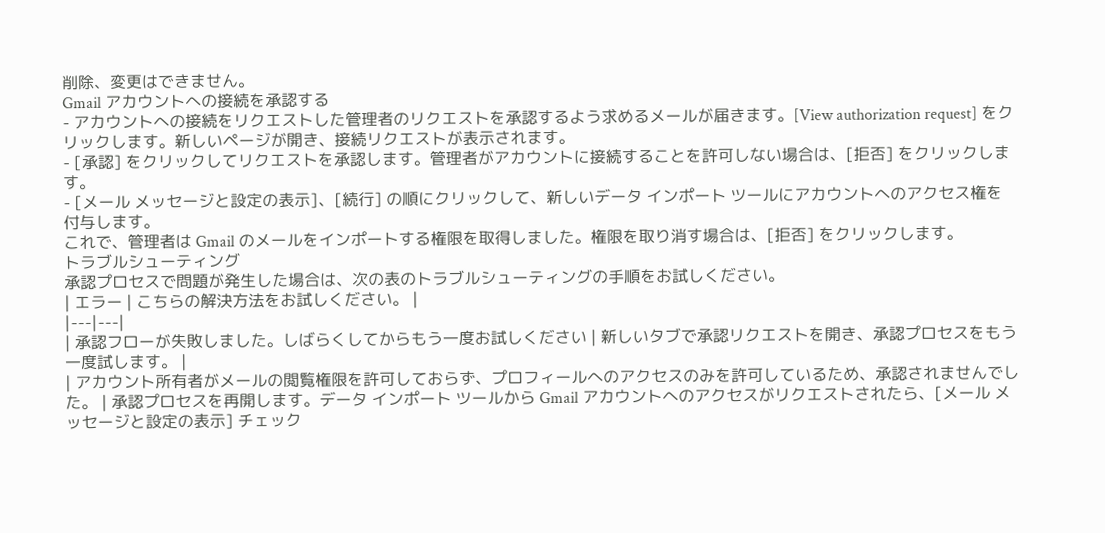削除、変更はできません。
Gmail アカウントへの接続を承認する
- アカウントへの接続をリクエストした管理者のリクエストを承認するよう求めるメールが届きます。[View authorization request] をクリックします。新しいページが開き、接続リクエストが表示されます。
- [承認] をクリックしてリクエストを承認します。管理者がアカウントに接続することを許可しない場合は、[拒否] をクリックします。
- [メール メッセージと設定の表示]、[続行] の順にクリックして、新しいデータ インポート ツールにアカウントへのアクセス権を付与します。
これで、管理者は Gmail のメールをインポートする権限を取得しました。権限を取り消す場合は、[拒否] をクリックします。
トラブルシューティング
承認プロセスで問題が発生した場合は、次の表のトラブルシューティングの手順をお試しください。
| エラー | こちらの解決方法をお試しください。 |
|---|---|
| 承認フローが失敗しました。しばらくしてからもう一度お試しください | 新しいタブで承認リクエストを開き、承認プロセスをもう一度試します。 |
| アカウント所有者がメールの閲覧権限を許可しておらず、プロフィールへのアクセスのみを許可しているため、承認されませんでした。 | 承認プロセスを再開します。データ インポート ツールから Gmail アカウントへのアクセスがリクエストされたら、[メール メッセージと設定の表示] チェック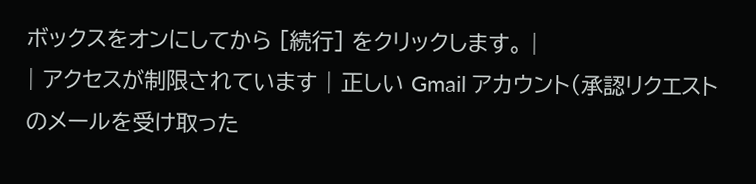ボックスをオンにしてから [続行] をクリックします。 |
| アクセスが制限されています | 正しい Gmail アカウント(承認リクエストのメールを受け取った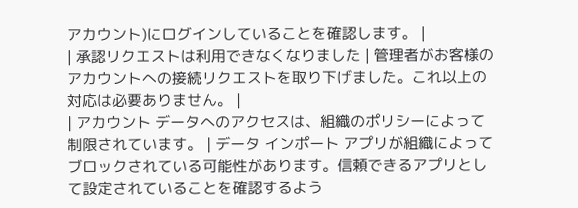アカウント)にログインしていることを確認します。 |
| 承認リクエストは利用できなくなりました | 管理者がお客様のアカウントへの接続リクエストを取り下げました。これ以上の対応は必要ありません。 |
| アカウント データへのアクセスは、組織のポリシーによって制限されています。 | データ インポート アプリが組織によってブロックされている可能性があります。信頼できるアプリとして設定されていることを確認するよう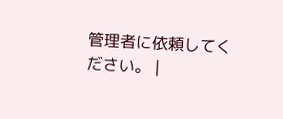管理者に依頼してください。 |